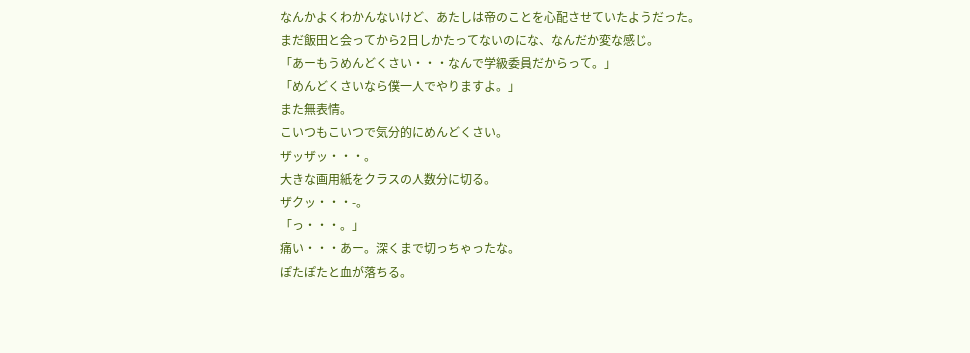なんかよくわかんないけど、あたしは帝のことを心配させていたようだった。
まだ飯田と会ってから2日しかたってないのにな、なんだか変な感じ。
「あーもうめんどくさい・・・なんで学級委員だからって。」
「めんどくさいなら僕一人でやりますよ。」
また無表情。
こいつもこいつで気分的にめんどくさい。
ザッザッ・・・。
大きな画用紙をクラスの人数分に切る。
ザクッ・・・-。
「っ・・・。」
痛い・・・あー。深くまで切っちゃったな。
ぽたぽたと血が落ちる。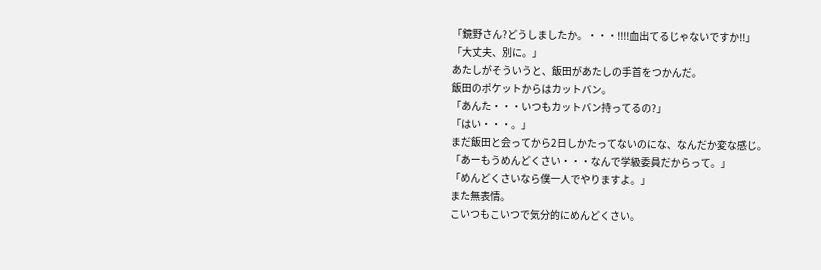「鏡野さん?どうしましたか。・・・!!!!血出てるじゃないですか!!」
「大丈夫、別に。」
あたしがそういうと、飯田があたしの手首をつかんだ。
飯田のポケットからはカットバン。
「あんた・・・いつもカットバン持ってるの?」
「はい・・・。」
まだ飯田と会ってから2日しかたってないのにな、なんだか変な感じ。
「あーもうめんどくさい・・・なんで学級委員だからって。」
「めんどくさいなら僕一人でやりますよ。」
また無表情。
こいつもこいつで気分的にめんどくさい。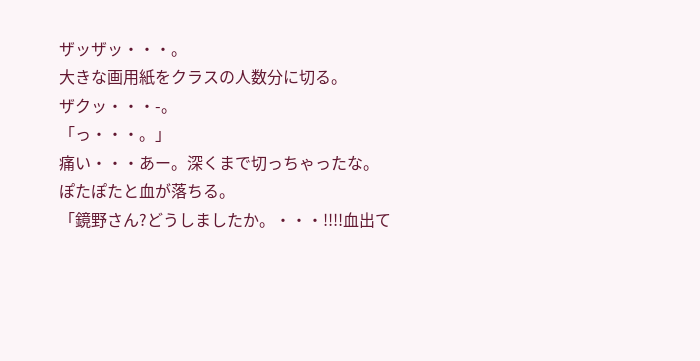ザッザッ・・・。
大きな画用紙をクラスの人数分に切る。
ザクッ・・・-。
「っ・・・。」
痛い・・・あー。深くまで切っちゃったな。
ぽたぽたと血が落ちる。
「鏡野さん?どうしましたか。・・・!!!!血出て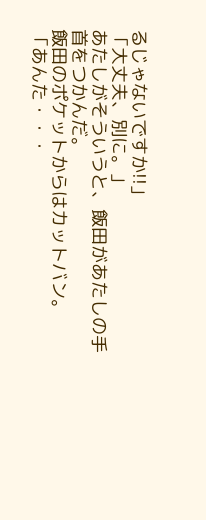るじゃないですか!!」
「大丈夫、別に。」
あたしがそういうと、飯田があたしの手首をつかんだ。
飯田のポケットからはカットバン。
「あんた・・・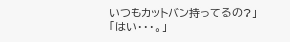いつもカットバン持ってるの?」
「はい・・・。」